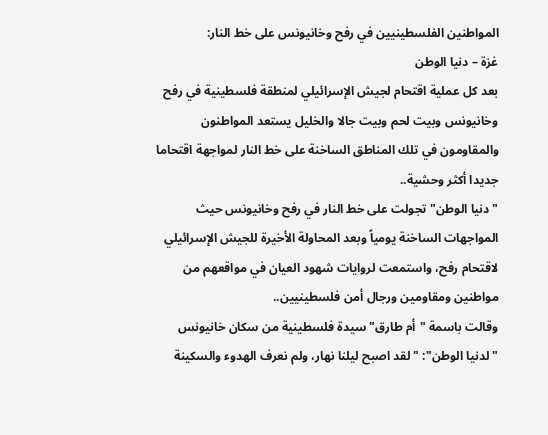المواطنين الفلسطينيين في رفح وخانيونس على خط النار:
غزة – دنيا الوطن
بعد كل عملية اقتحام لجيش الإسرائيلي لمنطقة فلسطينية في رفح وخانيونس وبيت لحم وبيت جالا والخليل يستعد المواطنون والمقاومون في تلك المناطق الساخنة على خط النار لمواجهة اقتحاما جديدا أكثر وحشية..
" دنيا الوطن" تجولت على خط النار في رفح وخانيونس حيث المواجهات الساخنة يومياً وبعد المحاولة الأخيرة للجيش الإسرائيلي لاقتحام رفح، واستمعت لروايات شهود العيان في مواقعهم من مواطنين ومقاومين ورجال أمن فلسطينيين..
وقالت باسمة "أم طارق" سيدة فلسطينية من سكان خانيونس "لدنيا الوطن": "لقد اصبح ليلنا نهار، ولم نعرف الهدوء والسكينة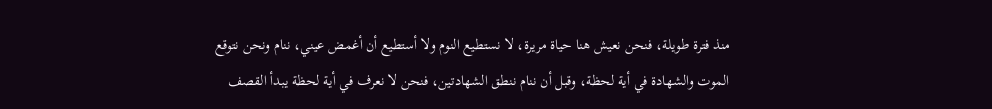منذ فترة طويلة، فنحن نعيش هنا حياة مريرة، لا نستطيع النوم ولا أستطيع أن أغمض عيني، ننام ونحن نتوقع الموت والشهادة في أية لحظة، وقبل أن ننام ننطق الشهادتين، فنحن لا نعرف في أية لحظة يبدأ القصف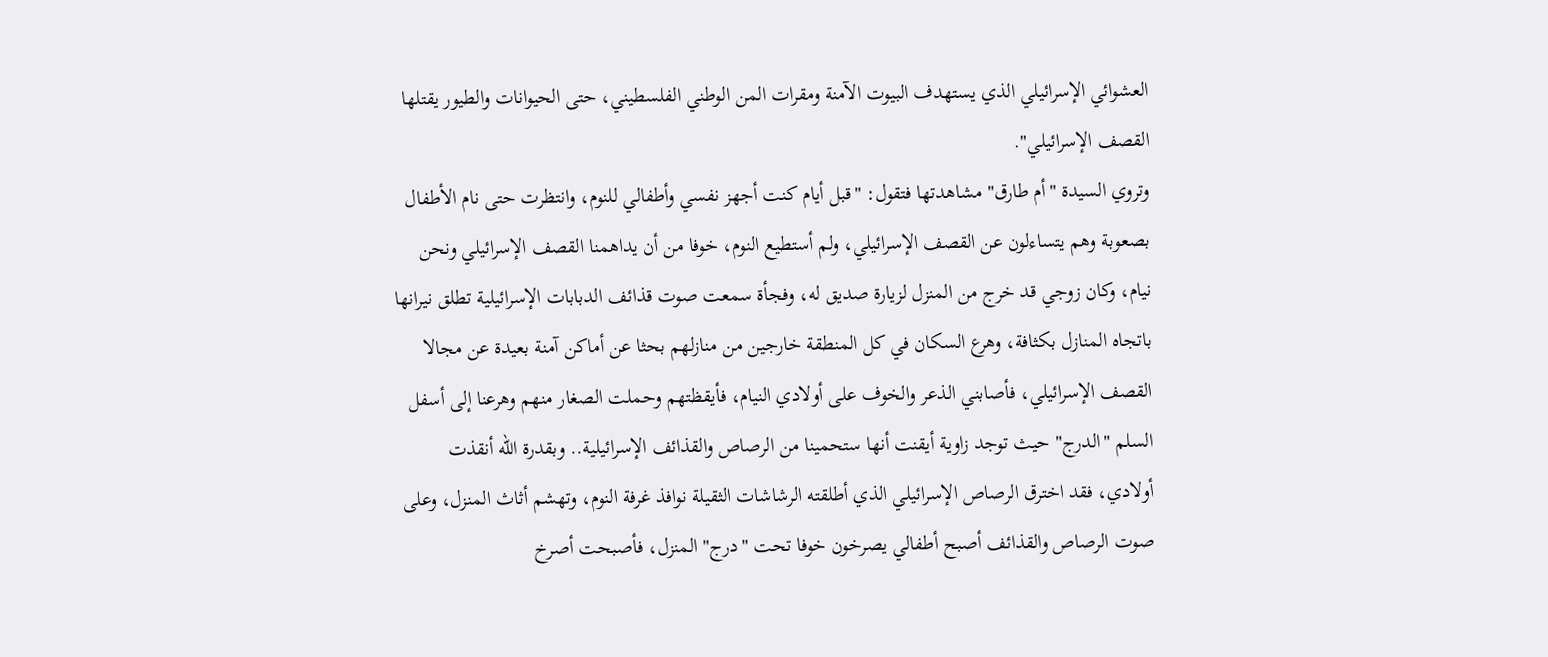العشوائي الإسرائيلي الذي يستهدف البيوت الآمنة ومقرات المن الوطني الفلسطيني، حتى الحيوانات والطيور يقتلها القصف الإسرائيلي".
وتروي السيدة "أم طارق" مشاهدتها فتقول: "قبل أيام كنت أجهز نفسي وأطفالي للنوم، وانتظرت حتى نام الأطفال بصعوبة وهم يتساءلون عن القصف الإسرائيلي، ولم أستطيع النوم، خوفا من أن يداهمنا القصف الإسرائيلي ونحن نيام، وكان زوجي قد خرج من المنزل لزيارة صديق له، وفجأة سمعت صوت قذائف الدبابات الإسرائيلية تطلق نيرانها باتجاه المنازل بكثافة، وهرع السكان في كل المنطقة خارجين من منازلهم بحثا عن أماكن آمنة بعيدة عن مجالا القصف الإسرائيلي، فأصابني الذعر والخوف على أولادي النيام، فأيقظتهم وحملت الصغار منهم وهرعنا إلى أسفل السلم "الدرج" حيث توجد زاوية أيقنت أنها ستحمينا من الرصاص والقذائف الإسرائيلية.. وبقدرة الله أنقذت أولادي، فقد اخترق الرصاص الإسرائيلي الذي أطلقته الرشاشات الثقيلة نوافذ غرفة النوم، وتهشم أثاث المنزل، وعلى صوت الرصاص والقذائف أصبح أطفالي يصرخون خوفا تحت "درج" المنزل، فأصبحت أصرخ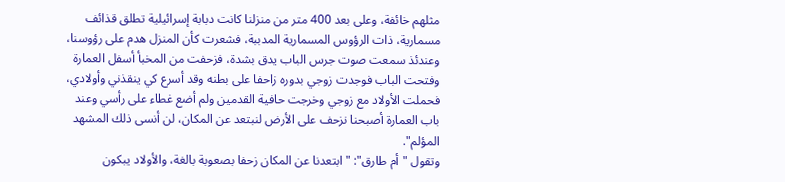مثلهم خائفة، وعلى بعد 400 متر من منزلنا كانت دبابة إسرائيلية تطلق قذائف مسمارية، ذات الرؤوس المسمارية المدببة، فشعرت كأن المنزل هدم على رؤوسنا، وعندئذ سمعت صوت جرس الباب يدق بشدة، فزحفت من المخبأ أسفل العمارة وفتحت الباب فوجدت زوجي بدوره زاحفا على بطنه وقد أسرع كي ينقذني وأولادي، فحملت الأولاد مع زوجي وخرجت حافية القدمين ولم أضع غطاء على رأسي وعند باب العمارة أصبحنا نزحف على الأرض لنبتعد عن المكان، لن أنسى ذلك المشهد المؤلم".
وتقول "أم طارق": "ابتعدنا عن المكان زحفا بصعوبة بالغة، والأولاد يبكون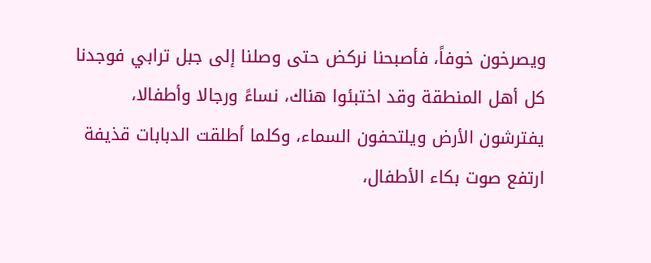ويصرخون خوفاً، فأصبحنا نركض حتى وصلنا إلى جبل ترابي فوجدنا كل أهل المنطقة وقد اختبئوا هناك، نساءً ورجالا وأطفالا، يفترشون الأرض ويلتحفون السماء، وكلما أطلقت الدبابات قذيفة ارتفع صوت بكاء الأطفال،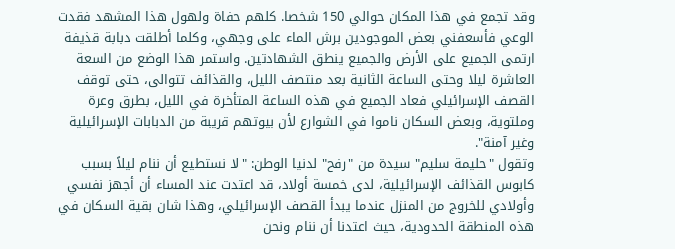وقد تجمع في هذا المكان حوالي 150 شخصا. كلهم حفاة ولهول هذا المشهد فقدت الوعي فأسعفني بعض الموجودين برش الماء على وجهي، وكلما أطلقت دبابة قذيفة ارتمى الجميع على الأرض والجميع ينطق الشهادتين. واستمر هذا الوضع من السعة العاشرة ليلا وحتى الساعة الثانية بعد منتصف الليل، والقذائف تتوالى، حتى توقف القصف الإسرائيلي فعاد الجميع في هذه الساعة المتأخرة في الليل، بطرق وعرة وملتوية، وبعض السكان ناموا في الشوارع لأن بيوتهم قريبة من الدبابات الإسرائيلية وغير آمنة".
وتقول "حليمة سليم" سيدة من "رفح" لدنيا الوطن: "لا نستطيع أن ننام ليلاً بسبب كابوس القذائف الإسرائيلية، لدى خمسة أولاد، قد اعتدت عند المساء أن أجهز نفسي وأولادي للخروج من المنزل عندما يبدأ القصف الإسرائيلي، وهذا شان بقية السكان في هذه المنطقة الحدودية، حيث اعتدنا أن ننام ونحن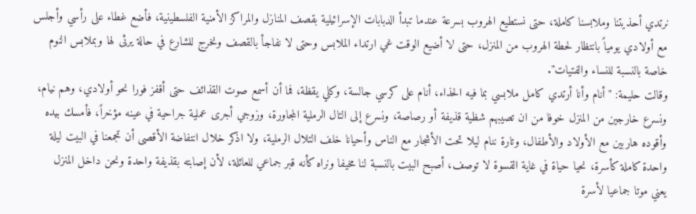نرتدي أحذيتنا وملابسنا كاملة، حتى نستطيع الهروب بسرعة عندما تبدأ الدبابات الإسرائيلية بقصف المنازل والمراكز الأمنية الفلسطينية، فأضع غطاء على رأسي وأجلس مع أولادي يومياً بانتظار لحطة الهروب من المنزل، حتى لا أضيع الوقت غي ارتداء الملابس وحتى لا نفاجأ بالقصف ونخرج للشارع في حالة يرثى لها وبملابس النوم خاصة بالنسبة للنساء والفتيات".
وقالت حليمة: "أنام وأنا أرتدي كامل ملابسي بما فيه الحذاء، أنام على كرسي جالسة، وكلي يقظة، فما أن أسمع صوت القذائف حتى أقفز فورا نحو أولادي، وهم نيام، ونسرع خارجين من المنزل خوفا من ان تصيبهم شظية قذيفة أو رصاصة، ونسرع إلى التال الرملية المجاورة، وزوجي أجرى عملية جراحية في عينه مؤخراً، فأمسك بيده وأقوده هاربين مع الأولاد والأطفال، وتارة ننام ليلا تحت الأشجار مع الناس وأحيانا خلف التلال الرملية، ولا اذكر خلال انتفاضة الأقصى أن تجمعنا في البيت ليلة واحدة كاملة كأسرة، نحيا حياة في غاية القسوة لا توصف، أصبح البيت بالنسبة لنا مخيفا ونراه كأنه قبر جماعي للعائلة، لأن إصابته بقذيفة واحدة ونحن داخل المنزل يعني موتا جماعيا لأسرة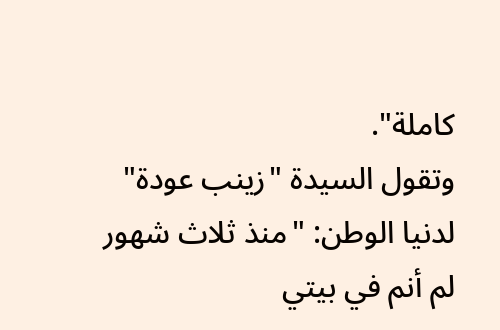كاملة".
وتقول السيدة "زينب عودة" لدنيا الوطن: "منذ ثلاث شهور لم أنم في بيتي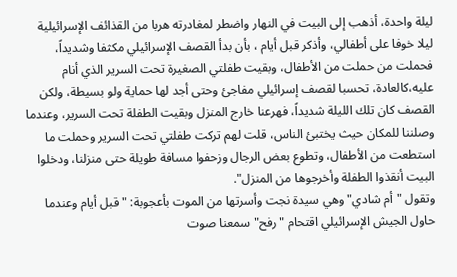ليلة واحدة، أذهب إلى البيت في النهار واضطر لمغادرته هربا من القذائف الإسرائيلية ليلا خوفا على أطفالي، وأذكر قبل أيام ، بأن بدأ القصف الإسرائيلي مكثفا وشديداً، فحملت من حملت من الأطفال، وبقيت طفلتي الصغيرة تحت السرير الذي أنام عليه،كالعادة، تحسبا لقصف إسرائيلي مفاجئ وحتى أجد لها حماية ولو بسيطة، ولكن القصف كان تلك الليلة شديداً، فهرعنا خارج المنزل وبقيت الطفلة تحت السرير، وعندما وصلننا للمكان حيث يختبئ الناس، قلت لهم تركت طفلتي تحت السرير وحملت ما استطعت من الأطفال، وتطوع بعض الرجال وزحفوا مسافة طويلة حتى منزلنا، ودخلوا البيت أنقذوا الطفلة وأخرجوها من المنزل".
وتقول "أم شادي" وهي سيدة نجت وأسرتها من الموت بأعجوبة: "قبل أيام وعندما حاول الجيش الإسرائيلي اقتحام "رفح" سمعنا صوت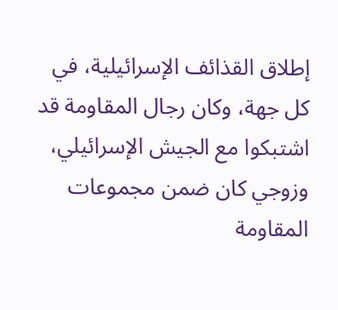إطلاق القذائف الإسرائيلية، في كل جهة، وكان رجال المقاومة قد اشتبكوا مع الجيش الإسرائيلي، وزوجي كان ضمن مجموعات المقاومة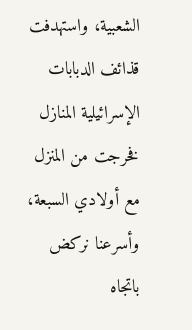الشعبية، واستهدفت قذائف الدبابات الإسرائيلية المنازل فخرجت من المنزل مع أولادي السبعة، وأسرعنا نركض باتجاه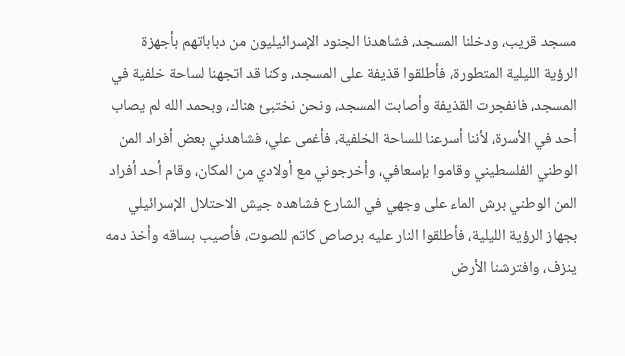مسجد قريب، ودخلنا المسجد، فشاهدنا الجنود الإسرائيليون من دباباتهم بأجهزة الرؤية الليلية المتطورة، فأطلقوا قذيفة على المسجد، وكنا قد اتجهنا لساحة خلفية في المسجد، فانفجرت القذيفة وأصابت المسجد، ونحن نختبئ هناك، وبحمد الله لم يصاب أحد في الأسرة، لأننا أسرعنا للساحة الخلفية، فأغمى علي، فشاهدني بعض أفراد المن الوطني الفلسطيني وقاموا بإسعافي، وأخرجوني مع أولادي من المكان، وقام أحد أفراد المن الوطني برش الماء على وجهي في الشارع فشاهده جيش الاحتلال الإسرائيلي بجهاز الرؤية الليلية، فأطلقوا النار عليه برصاص كاتم للصوت، فأصيب بساقه وأخذ دمه ينزف، وافترشنا الأرض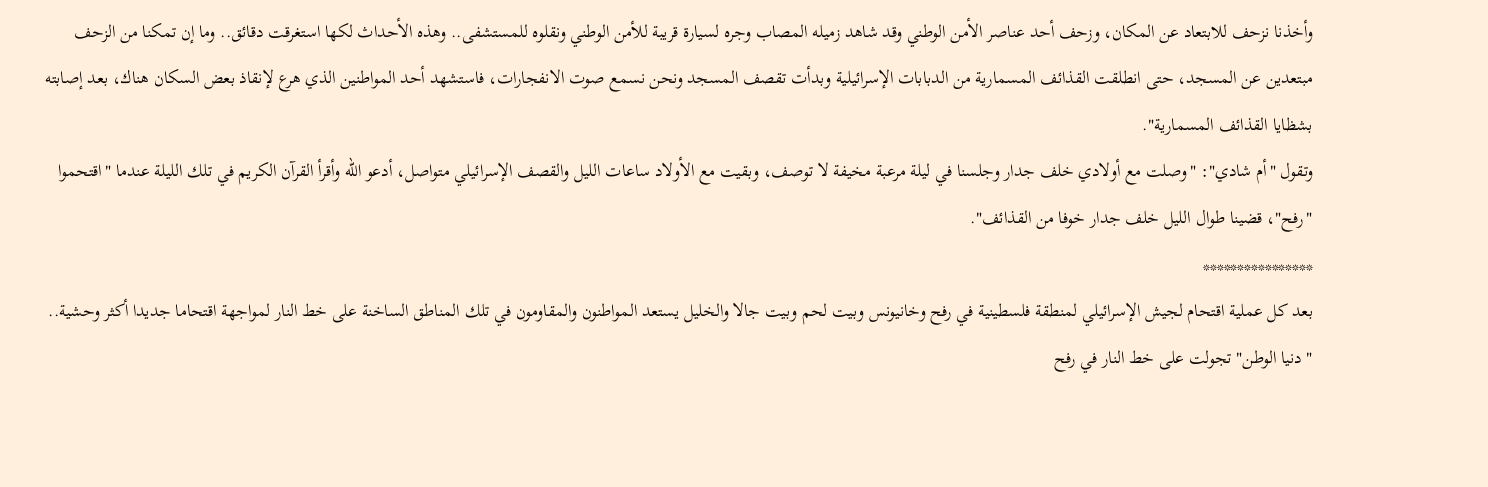وأخذنا نزحف للابتعاد عن المكان، وزحف أحد عناصر الأمن الوطني وقد شاهد زميله المصاب وجره لسيارة قريبة للأمن الوطني ونقلوه للمستشفى.. وهذه الأحداث لكها استغرقت دقائق.. وما إن تمكنا من الزحف مبتعدين عن المسجد، حتى انطلقت القذائف المسمارية من الدبابات الإسرائيلية وبدأت تقصف المسجد ونحن نسمع صوت الانفجارات، فاستشهد أحد المواطنين الذي هرع لإنقاذ بعض السكان هناك، بعد إصابته بشظايا القذائف المسمارية".
وتقول "أم شادي": "وصلت مع أولادي خلف جدار وجلسنا في ليلة مرعبة مخيفة لا توصف، وبقيت مع الأولاد ساعات الليل والقصف الإسرائيلي متواصل، أدعو الله وأقرأ القرآن الكريم في تلك الليلة عندما "اقتحموا "رفح"، قضينا طوال الليل خلف جدار خوفا من القذائف".
****************
بعد كل عملية اقتحام لجيش الإسرائيلي لمنطقة فلسطينية في رفح وخانيونس وبيت لحم وبيت جالا والخليل يستعد المواطنون والمقاومون في تلك المناطق الساخنة على خط النار لمواجهة اقتحاما جديدا أكثر وحشية..
" دنيا الوطن" تجولت على خط النار في رفح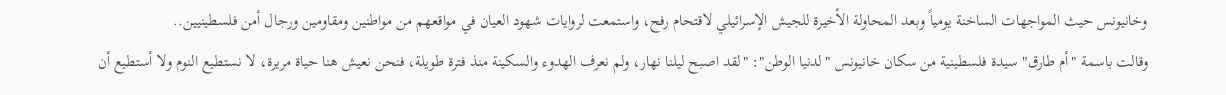وخانيونس حيث المواجهات الساخنة يومياً وبعد المحاولة الأخيرة للجيش الإسرائيلي لاقتحام رفح، واستمعت لروايات شهود العيان في مواقعهم من مواطنين ومقاومين ورجال أمن فلسطينيين..
وقالت باسمة "أم طارق" سيدة فلسطينية من سكان خانيونس "لدنيا الوطن": "لقد اصبح ليلنا نهار، ولم نعرف الهدوء والسكينة منذ فترة طويلة، فنحن نعيش هنا حياة مريرة، لا نستطيع النوم ولا أستطيع أن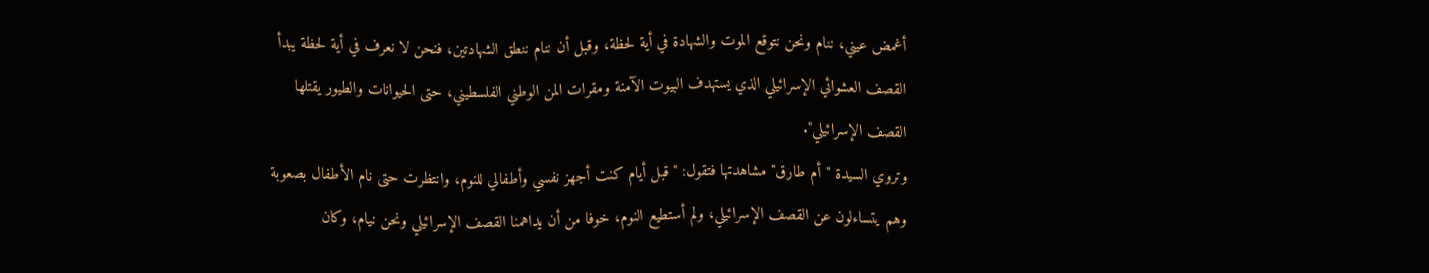أغمض عيني، ننام ونحن نتوقع الموت والشهادة في أية لحظة، وقبل أن ننام ننطق الشهادتين، فنحن لا نعرف في أية لحظة يبدأ القصف العشوائي الإسرائيلي الذي يستهدف البيوت الآمنة ومقرات المن الوطني الفلسطيني، حتى الحيوانات والطيور يقتلها القصف الإسرائيلي".
وتروي السيدة "أم طارق" مشاهدتها فتقول: "قبل أيام كنت أجهز نفسي وأطفالي للنوم، وانتظرت حتى نام الأطفال بصعوبة وهم يتساءلون عن القصف الإسرائيلي، ولم أستطيع النوم، خوفا من أن يداهمنا القصف الإسرائيلي ونحن نيام، وكان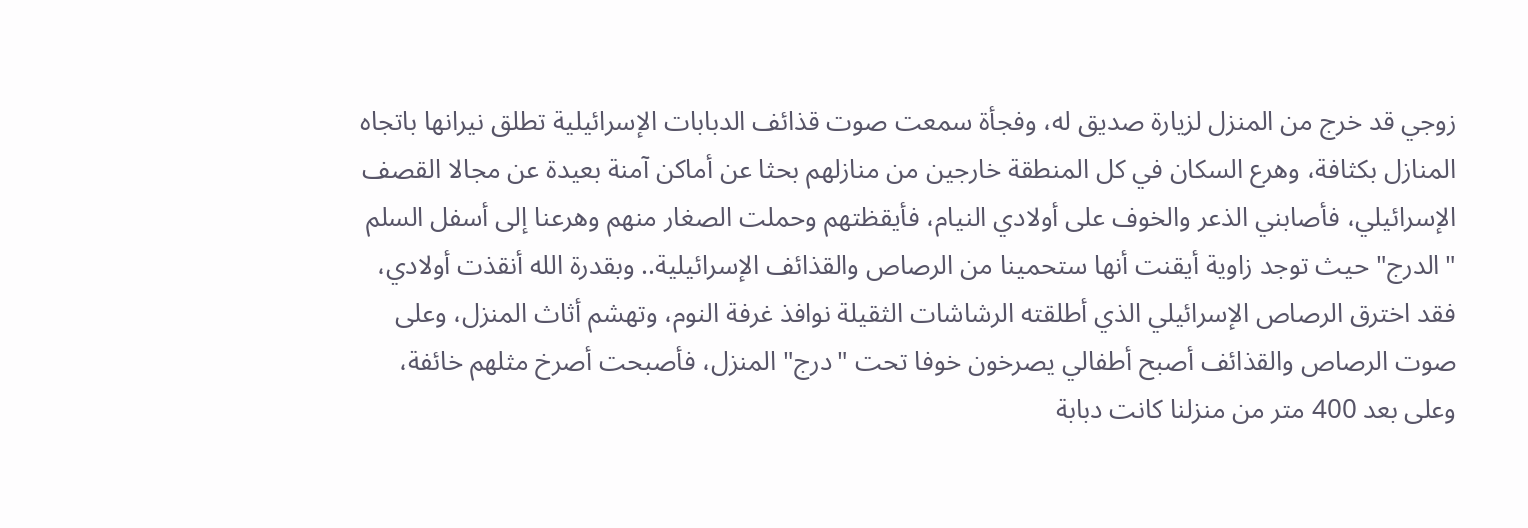زوجي قد خرج من المنزل لزيارة صديق له، وفجأة سمعت صوت قذائف الدبابات الإسرائيلية تطلق نيرانها باتجاه المنازل بكثافة، وهرع السكان في كل المنطقة خارجين من منازلهم بحثا عن أماكن آمنة بعيدة عن مجالا القصف الإسرائيلي، فأصابني الذعر والخوف على أولادي النيام، فأيقظتهم وحملت الصغار منهم وهرعنا إلى أسفل السلم "الدرج" حيث توجد زاوية أيقنت أنها ستحمينا من الرصاص والقذائف الإسرائيلية.. وبقدرة الله أنقذت أولادي، فقد اخترق الرصاص الإسرائيلي الذي أطلقته الرشاشات الثقيلة نوافذ غرفة النوم، وتهشم أثاث المنزل، وعلى صوت الرصاص والقذائف أصبح أطفالي يصرخون خوفا تحت "درج" المنزل، فأصبحت أصرخ مثلهم خائفة، وعلى بعد 400 متر من منزلنا كانت دبابة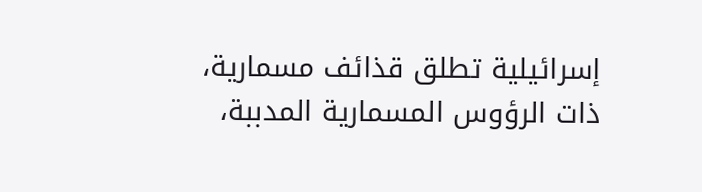إسرائيلية تطلق قذائف مسمارية، ذات الرؤوس المسمارية المدببة،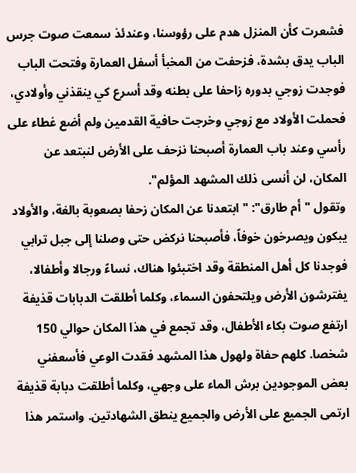فشعرت كأن المنزل هدم على رؤوسنا، وعندئذ سمعت صوت جرس الباب يدق بشدة، فزحفت من المخبأ أسفل العمارة وفتحت الباب فوجدت زوجي بدوره زاحفا على بطنه وقد أسرع كي ينقذني وأولادي، فحملت الأولاد مع زوجي وخرجت حافية القدمين ولم أضع غطاء على رأسي وعند باب العمارة أصبحنا نزحف على الأرض لنبتعد عن المكان، لن أنسى ذلك المشهد المؤلم".
وتقول "أم طارق": "ابتعدنا عن المكان زحفا بصعوبة بالغة، والأولاد يبكون ويصرخون خوفاً، فأصبحنا نركض حتى وصلنا إلى جبل ترابي فوجدنا كل أهل المنطقة وقد اختبئوا هناك، نساءً ورجالا وأطفالا، يفترشون الأرض ويلتحفون السماء، وكلما أطلقت الدبابات قذيفة ارتفع صوت بكاء الأطفال، وقد تجمع في هذا المكان حوالي 150 شخصا. كلهم حفاة ولهول هذا المشهد فقدت الوعي فأسعفني بعض الموجودين برش الماء على وجهي، وكلما أطلقت دبابة قذيفة ارتمى الجميع على الأرض والجميع ينطق الشهادتين. واستمر هذا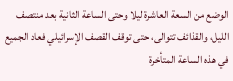الوضع من السعة العاشرة ليلا وحتى الساعة الثانية بعد منتصف الليل، والقذائف تتوالى، حتى توقف القصف الإسرائيلي فعاد الجميع في هذه الساعة المتأخرة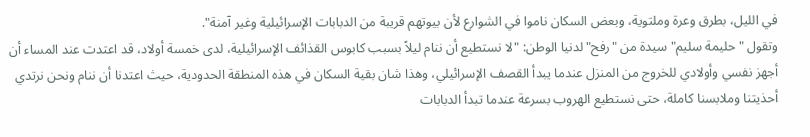في الليل، بطرق وعرة وملتوية، وبعض السكان ناموا في الشوارع لأن بيوتهم قريبة من الدبابات الإسرائيلية وغير آمنة".
وتقول "حليمة سليم" سيدة من "رفح" لدنيا الوطن: "لا نستطيع أن ننام ليلاً بسبب كابوس القذائف الإسرائيلية، لدى خمسة أولاد، قد اعتدت عند المساء أن أجهز نفسي وأولادي للخروج من المنزل عندما يبدأ القصف الإسرائيلي، وهذا شان بقية السكان في هذه المنطقة الحدودية، حيث اعتدنا أن ننام ونحن نرتدي أحذيتنا وملابسنا كاملة، حتى نستطيع الهروب بسرعة عندما تبدأ الدبابات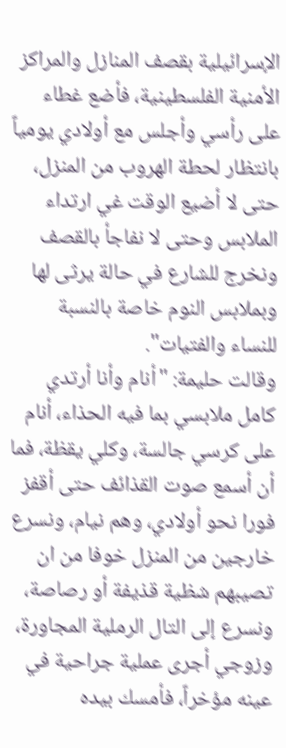الإسرائيلية بقصف المنازل والمراكز الأمنية الفلسطينية، فأضع غطاء على رأسي وأجلس مع أولادي يومياً بانتظار لحطة الهروب من المنزل، حتى لا أضيع الوقت غي ارتداء الملابس وحتى لا نفاجأ بالقصف ونخرج للشارع في حالة يرثى لها وبملابس النوم خاصة بالنسبة للنساء والفتيات".
وقالت حليمة: "أنام وأنا أرتدي كامل ملابسي بما فيه الحذاء، أنام على كرسي جالسة، وكلي يقظة، فما أن أسمع صوت القذائف حتى أقفز فورا نحو أولادي، وهم نيام، ونسرع خارجين من المنزل خوفا من ان تصيبهم شظية قذيفة أو رصاصة، ونسرع إلى التال الرملية المجاورة، وزوجي أجرى عملية جراحية في عينه مؤخراً، فأمسك بيده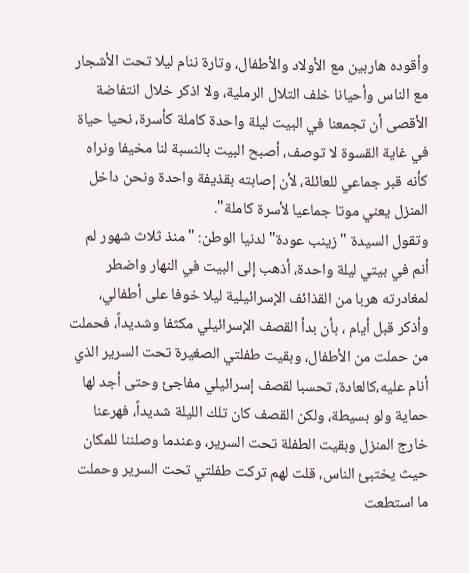وأقوده هاربين مع الأولاد والأطفال، وتارة ننام ليلا تحت الأشجار مع الناس وأحيانا خلف التلال الرملية، ولا اذكر خلال انتفاضة الأقصى أن تجمعنا في البيت ليلة واحدة كاملة كأسرة، نحيا حياة في غاية القسوة لا توصف، أصبح البيت بالنسبة لنا مخيفا ونراه كأنه قبر جماعي للعائلة، لأن إصابته بقذيفة واحدة ونحن داخل المنزل يعني موتا جماعيا لأسرة كاملة".
وتقول السيدة "زينب عودة" لدنيا الوطن: "منذ ثلاث شهور لم أنم في بيتي ليلة واحدة، أذهب إلى البيت في النهار واضطر لمغادرته هربا من القذائف الإسرائيلية ليلا خوفا على أطفالي، وأذكر قبل أيام ، بأن بدأ القصف الإسرائيلي مكثفا وشديداً، فحملت من حملت من الأطفال، وبقيت طفلتي الصغيرة تحت السرير الذي أنام عليه،كالعادة، تحسبا لقصف إسرائيلي مفاجئ وحتى أجد لها حماية ولو بسيطة، ولكن القصف كان تلك الليلة شديداً، فهرعنا خارج المنزل وبقيت الطفلة تحت السرير، وعندما وصلننا للمكان حيث يختبئ الناس، قلت لهم تركت طفلتي تحت السرير وحملت ما استطعت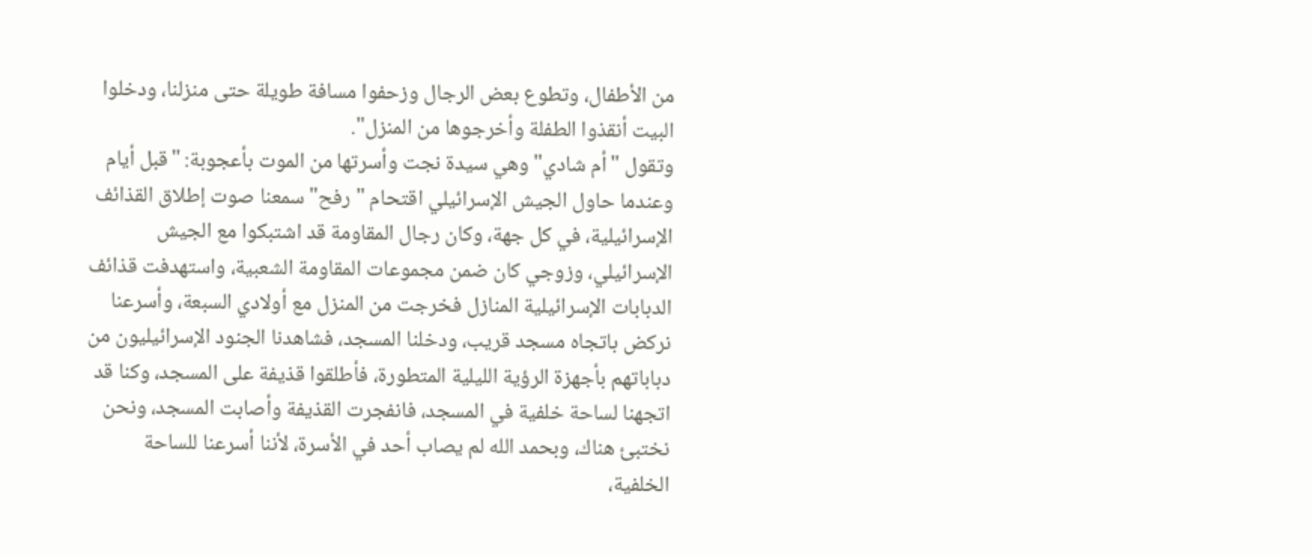من الأطفال، وتطوع بعض الرجال وزحفوا مسافة طويلة حتى منزلنا، ودخلوا البيت أنقذوا الطفلة وأخرجوها من المنزل".
وتقول "أم شادي" وهي سيدة نجت وأسرتها من الموت بأعجوبة: "قبل أيام وعندما حاول الجيش الإسرائيلي اقتحام "رفح" سمعنا صوت إطلاق القذائف الإسرائيلية، في كل جهة، وكان رجال المقاومة قد اشتبكوا مع الجيش الإسرائيلي، وزوجي كان ضمن مجموعات المقاومة الشعبية، واستهدفت قذائف الدبابات الإسرائيلية المنازل فخرجت من المنزل مع أولادي السبعة، وأسرعنا نركض باتجاه مسجد قريب، ودخلنا المسجد، فشاهدنا الجنود الإسرائيليون من دباباتهم بأجهزة الرؤية الليلية المتطورة، فأطلقوا قذيفة على المسجد، وكنا قد اتجهنا لساحة خلفية في المسجد، فانفجرت القذيفة وأصابت المسجد، ونحن نختبئ هناك، وبحمد الله لم يصاب أحد في الأسرة، لأننا أسرعنا للساحة الخلفية،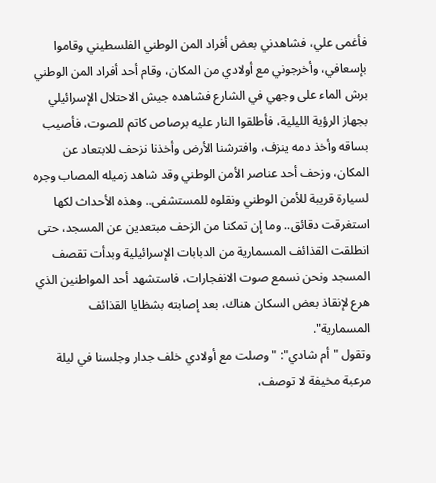فأغمى علي، فشاهدني بعض أفراد المن الوطني الفلسطيني وقاموا بإسعافي، وأخرجوني مع أولادي من المكان، وقام أحد أفراد المن الوطني برش الماء على وجهي في الشارع فشاهده جيش الاحتلال الإسرائيلي بجهاز الرؤية الليلية، فأطلقوا النار عليه برصاص كاتم للصوت، فأصيب بساقه وأخذ دمه ينزف، وافترشنا الأرض وأخذنا نزحف للابتعاد عن المكان، وزحف أحد عناصر الأمن الوطني وقد شاهد زميله المصاب وجره لسيارة قريبة للأمن الوطني ونقلوه للمستشفى.. وهذه الأحداث لكها استغرقت دقائق.. وما إن تمكنا من الزحف مبتعدين عن المسجد، حتى انطلقت القذائف المسمارية من الدبابات الإسرائيلية وبدأت تقصف المسجد ونحن نسمع صوت الانفجارات، فاستشهد أحد المواطنين الذي هرع لإنقاذ بعض السكان هناك، بعد إصابته بشظايا القذائف المسمارية".
وتقول "أم شادي": "وصلت مع أولادي خلف جدار وجلسنا في ليلة مرعبة مخيفة لا توصف،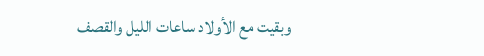وبقيت مع الأولاد ساعات الليل والقصف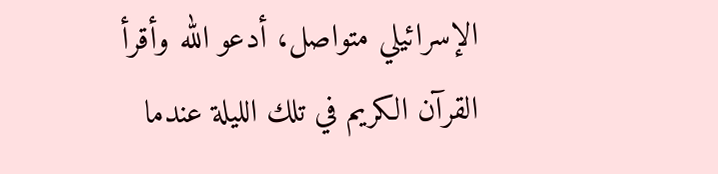الإسرائيلي متواصل، أدعو الله وأقرأ القرآن الكريم في تلك الليلة عندما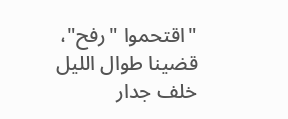"اقتحموا "رفح"، قضينا طوال الليل خلف جدار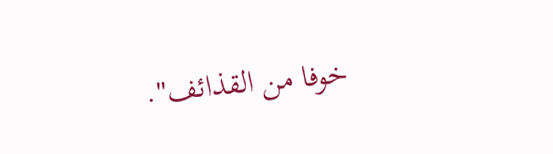خوفا من القذائف".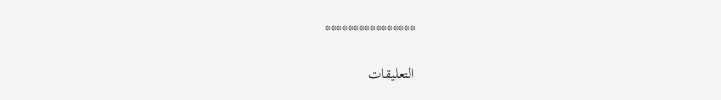****************

التعليقات